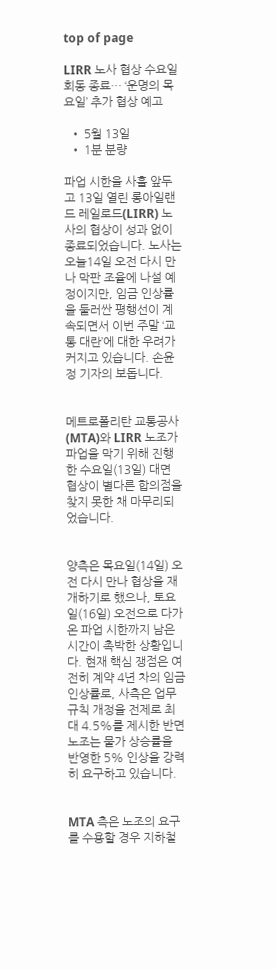top of page

LIRR 노사 협상 수요일 회동 종료… ‘운명의 목요일’ 추가 협상 예고

  • 5월 13일
  • 1분 분량

파업 시한을 사흘 앞두고 13일 열린 롱아일랜드 레일로드(LIRR) 노사의 협상이 성과 없이 종료되었습니다. 노사는 오늘14일 오전 다시 만나 막판 조율에 나설 예정이지만, 임금 인상률을 둘러싼 평행선이 계속되면서 이번 주말 ‘교통 대란’에 대한 우려가 커지고 있습니다. 손윤정 기자의 보돕니다.


메트로폴리탄 교통공사(MTA)와 LIRR 노조가 파업을 막기 위해 진행한 수요일(13일) 대면 협상이 별다른 합의점을 찾지 못한 채 마무리되었습니다.


양측은 목요일(14일) 오전 다시 만나 협상을 재개하기로 했으나, 토요일(16일) 오전으로 다가온 파업 시한까지 남은 시간이 촉박한 상황입니다. 현재 핵심 쟁점은 여전히 계약 4년 차의 임금 인상률로, 사측은 업무 규칙 개정을 전제로 최대 4.5%를 제시한 반면 노조는 물가 상승률을 반영한 5% 인상을 강력히 요구하고 있습니다.


MTA 측은 노조의 요구를 수용할 경우 지하철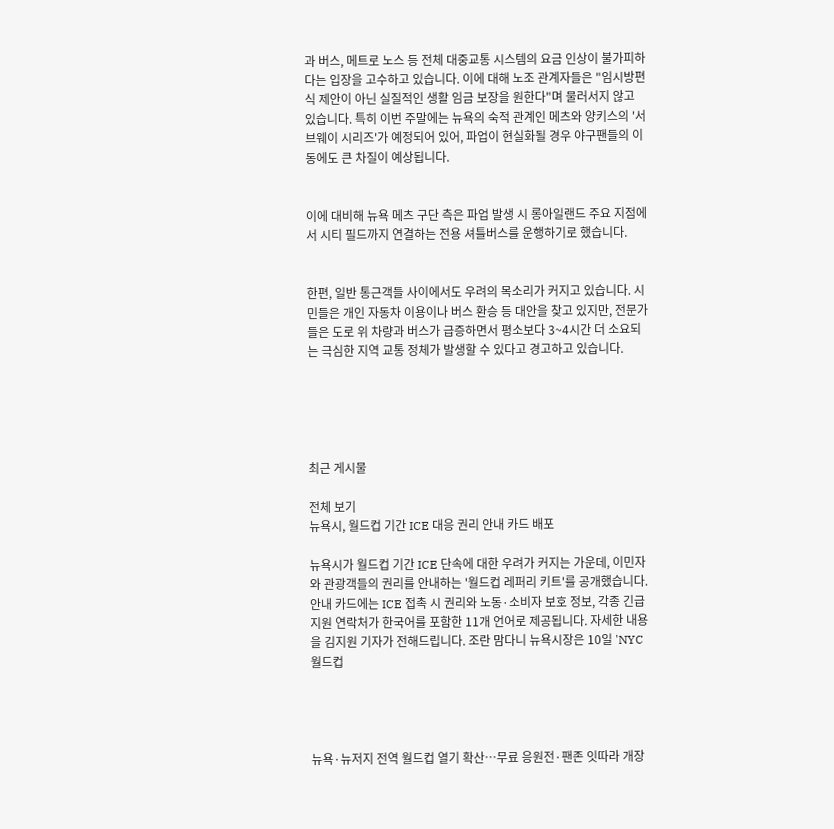과 버스, 메트로 노스 등 전체 대중교통 시스템의 요금 인상이 불가피하다는 입장을 고수하고 있습니다. 이에 대해 노조 관계자들은 "임시방편식 제안이 아닌 실질적인 생활 임금 보장을 원한다"며 물러서지 않고 있습니다. 특히 이번 주말에는 뉴욕의 숙적 관계인 메츠와 양키스의 '서브웨이 시리즈'가 예정되어 있어, 파업이 현실화될 경우 야구팬들의 이동에도 큰 차질이 예상됩니다.


이에 대비해 뉴욕 메츠 구단 측은 파업 발생 시 롱아일랜드 주요 지점에서 시티 필드까지 연결하는 전용 셔틀버스를 운행하기로 했습니다.


한편, 일반 통근객들 사이에서도 우려의 목소리가 커지고 있습니다. 시민들은 개인 자동차 이용이나 버스 환승 등 대안을 찾고 있지만, 전문가들은 도로 위 차량과 버스가 급증하면서 평소보다 3~4시간 더 소요되는 극심한 지역 교통 정체가 발생할 수 있다고 경고하고 있습니다.





최근 게시물

전체 보기
뉴욕시, 월드컵 기간 ICE 대응 권리 안내 카드 배포

뉴욕시가 월드컵 기간 ICE 단속에 대한 우려가 커지는 가운데, 이민자와 관광객들의 권리를 안내하는 '월드컵 레퍼리 키트'를 공개했습니다. 안내 카드에는 ICE 접촉 시 권리와 노동·소비자 보호 정보, 각종 긴급 지원 연락처가 한국어를 포함한 11개 언어로 제공됩니다. 자세한 내용을 김지원 기자가 전해드립니다. 조란 맘다니 뉴욕시장은 10일 'NYC 월드컵




뉴욕·뉴저지 전역 월드컵 열기 확산…무료 응원전·팬존 잇따라 개장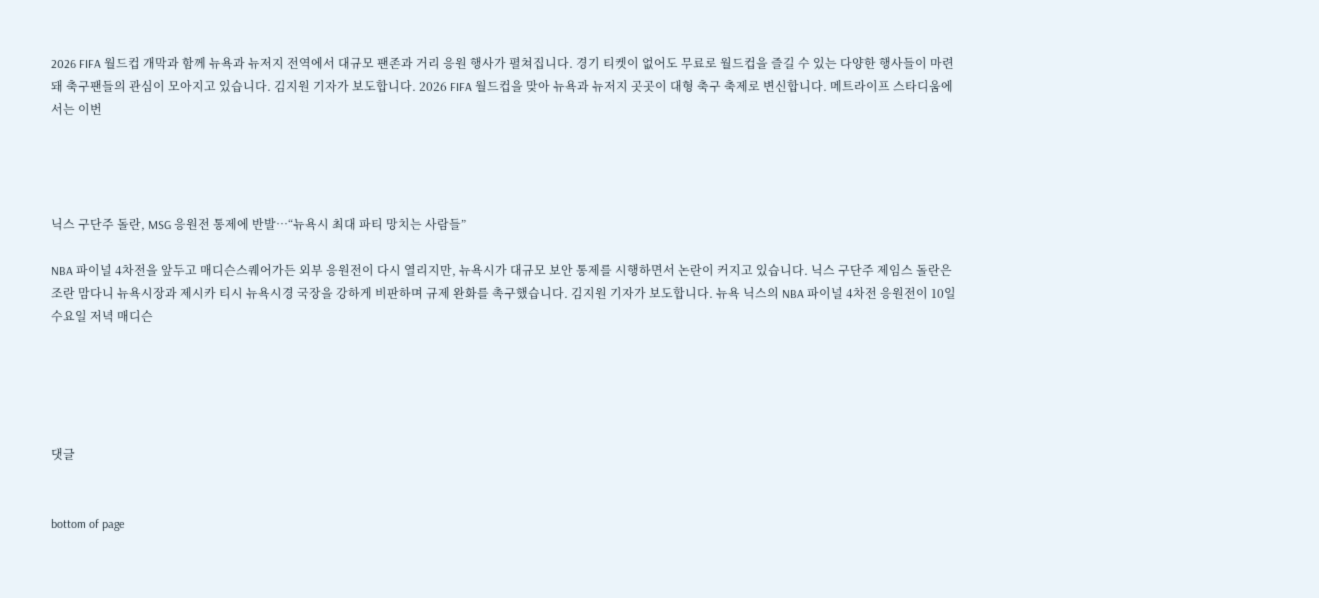2026 FIFA 월드컵 개막과 함께 뉴욕과 뉴저지 전역에서 대규모 팬존과 거리 응원 행사가 펼쳐집니다. 경기 티켓이 없어도 무료로 월드컵을 즐길 수 있는 다양한 행사들이 마련돼 축구팬들의 관심이 모아지고 있습니다. 김지원 기자가 보도합니다. 2026 FIFA 월드컵을 맞아 뉴욕과 뉴저지 곳곳이 대형 축구 축제로 변신합니다. 메트라이프 스타디움에서는 이번




닉스 구단주 돌란, MSG 응원전 통제에 반발…“뉴욕시 최대 파티 망치는 사람들”

NBA 파이널 4차전을 앞두고 매디슨스퀘어가든 외부 응원전이 다시 열리지만, 뉴욕시가 대규모 보안 통제를 시행하면서 논란이 커지고 있습니다. 닉스 구단주 제임스 돌란은 조란 맘다니 뉴욕시장과 제시카 티시 뉴욕시경 국장을 강하게 비판하며 규제 완화를 촉구했습니다. 김지원 기자가 보도합니다. 뉴욕 닉스의 NBA 파이널 4차전 응원전이 10일 수요일 저녁 매디슨





댓글


bottom of page